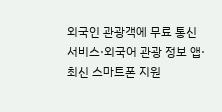외국인 관광객에 무료 통신서비스·외국어 관광 정보 앱·최신 스마트폰 지원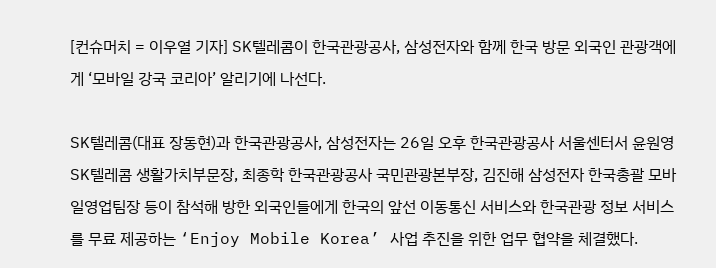[컨슈머치 = 이우열 기자] SK텔레콤이 한국관광공사, 삼성전자와 함께 한국 방문 외국인 관광객에게 ‘모바일 강국 코리아’ 알리기에 나선다.

SK텔레콤(대표 장동현)과 한국관광공사, 삼성전자는 26일 오후 한국관광공사 서울센터서 윤원영 SK텔레콤 생활가치부문장, 최종학 한국관광공사 국민관광본부장, 김진해 삼성전자 한국총괄 모바일영업팀장 등이 참석해 방한 외국인들에게 한국의 앞선 이동통신 서비스와 한국관광 정보 서비스를 무료 제공하는 ‘Enjoy Mobile Korea’ 사업 추진을 위한 업무 협약을 체결했다.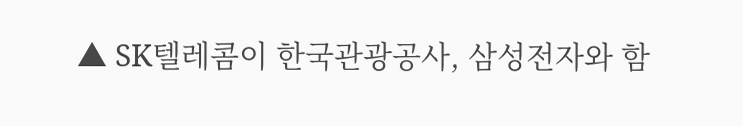▲ SK텔레콤이 한국관광공사, 삼성전자와 함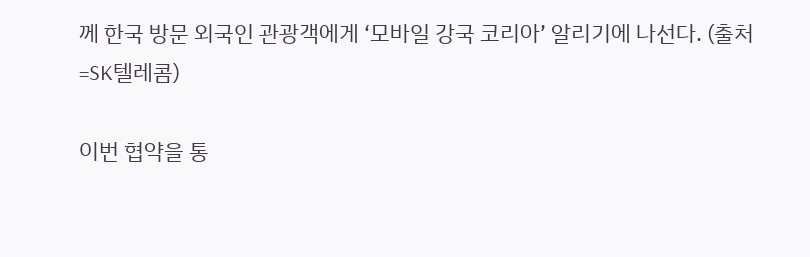께 한국 방문 외국인 관광객에게 ‘모바일 강국 코리아’ 알리기에 나선다. (출처=SK텔레콤)

이번 협약을 통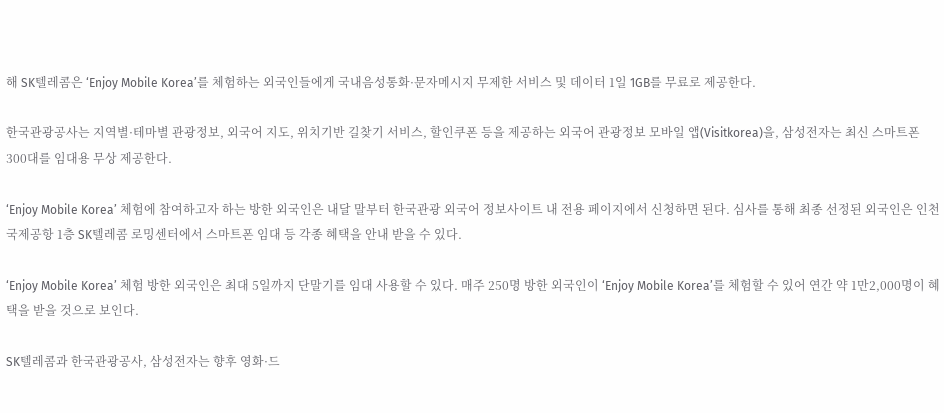해 SK텔레콤은 ‘Enjoy Mobile Korea’를 체험하는 외국인들에게 국내음성통화·문자메시지 무제한 서비스 및 데이터 1일 1GB를 무료로 제공한다.

한국관광공사는 지역별·테마별 관광정보, 외국어 지도, 위치기반 길찾기 서비스, 할인쿠폰 등을 제공하는 외국어 관광정보 모바일 앱(Visitkorea)을, 삼성전자는 최신 스마트폰 300대를 임대용 무상 제공한다.

‘Enjoy Mobile Korea’ 체험에 참여하고자 하는 방한 외국인은 내달 말부터 한국관광 외국어 정보사이트 내 전용 페이지에서 신청하면 된다. 심사를 통해 최종 선정된 외국인은 인천국제공항 1층 SK텔레콤 로밍센터에서 스마트폰 임대 등 각종 혜택을 안내 받을 수 있다.

‘Enjoy Mobile Korea’ 체험 방한 외국인은 최대 5일까지 단말기를 임대 사용할 수 있다. 매주 250명 방한 외국인이 ‘Enjoy Mobile Korea’를 체험할 수 있어 연간 약 1만2,000명이 혜택을 받을 것으로 보인다.

SK텔레콤과 한국관광공사, 삼성전자는 향후 영화·드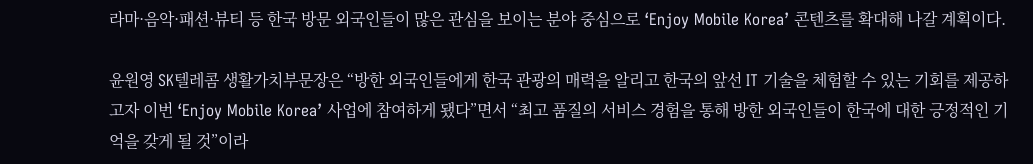라마·음악·패션·뷰티 등 한국 방문 외국인들이 많은 관심을 보이는 분야 중심으로 ‘Enjoy Mobile Korea’ 콘텐츠를 확대해 나갈 계획이다.

윤원영 SK텔레콤 생활가치부문장은 “방한 외국인들에게 한국 관광의 매력을 알리고 한국의 앞선 IT 기술을 체험할 수 있는 기회를 제공하고자 이번 ‘Enjoy Mobile Korea’ 사업에 참여하게 됐다”면서 “최고 품질의 서비스 경험을 통해 방한 외국인들이 한국에 대한 긍정적인 기억을 갖게 될 것”이라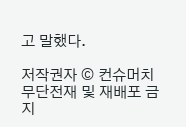고 말했다.

저작권자 © 컨슈머치 무단전재 및 재배포 금지